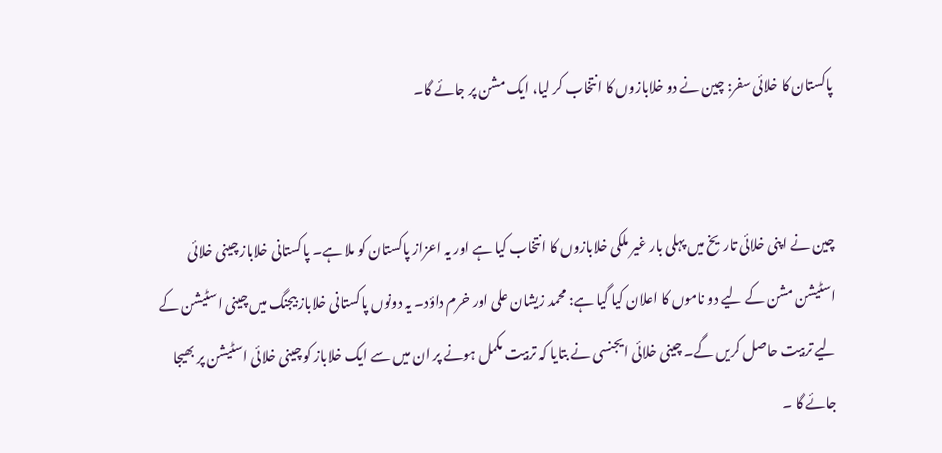پاکستان کا خلائی سفر: چین نے دو خلابازوں کا انتخاب کر لیا، ایک مشن پر جائے گا۔


چین نے اپنی خلائی تاریخ میں پہلی بار غیر ملکی خلابازوں کا انتخاب کیا ہے اور یہ اعزاز پاکستان کو ملا ہے۔ پاکستانی خلاباز چینی خلائی اسٹیشن مشن کے لیے دو ناموں کا اعلان کیا گیا ہے: محمد زیشان علی اور خرم داؤد۔ یہ دونوں پاکستانی خلاباز بیجنگ میں چینی اسٹیشن کے لیے تربیت حاصل کریں گے۔ چینی خلائی ایجنسی نے بتایا کہ تربیت مکمل ہونے پر ان میں سے ایک خلاباز کو چینی خلائی اسٹیشن پر بھیجا جائے گا ۔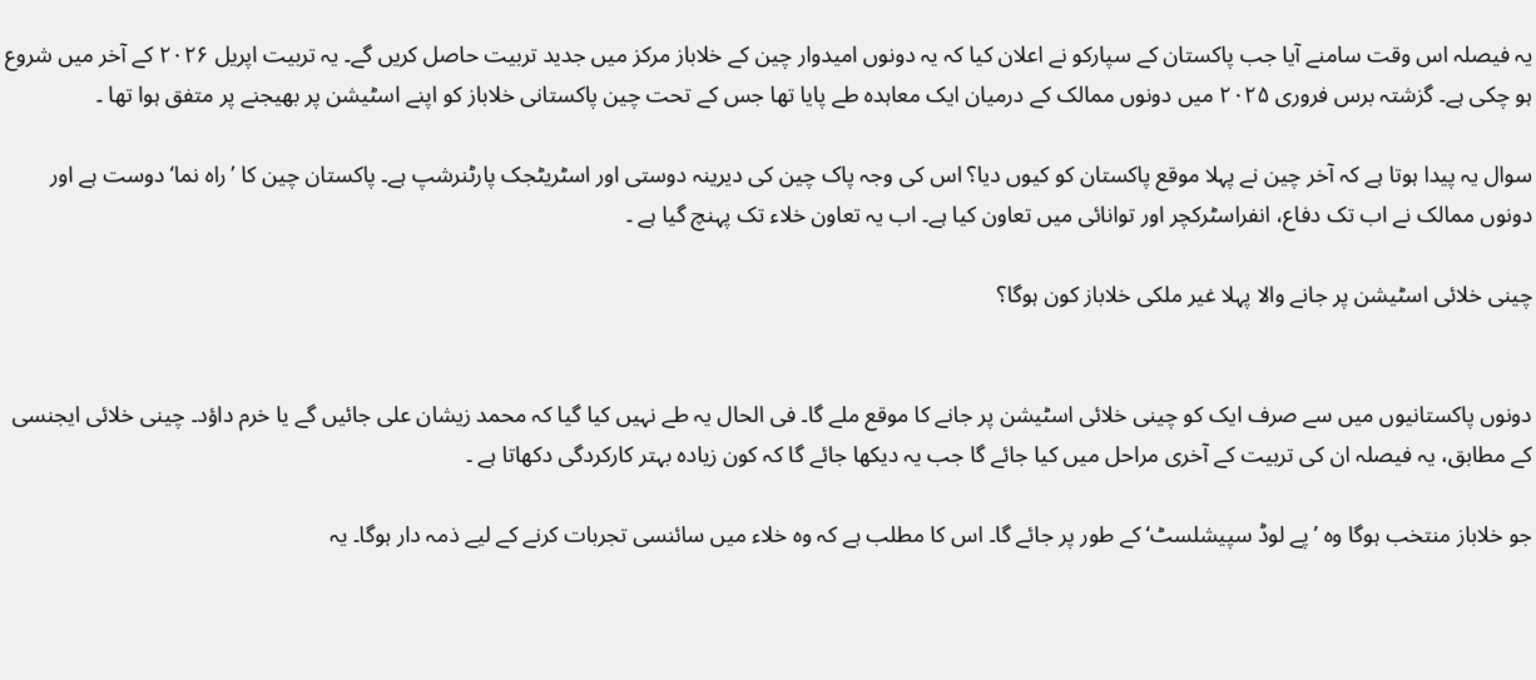یہ فیصلہ اس وقت سامنے آیا جب پاکستان کے سپارکو نے اعلان کیا کہ یہ دونوں امیدوار چین کے خلاباز مرکز میں جدید تربیت حاصل کریں گے۔ یہ تربیت اپریل ۲۰۲۶ کے آخر میں شروع ہو چکی ہے۔ گزشتہ برس فروری ۲۰۲۵ میں دونوں ممالک کے درمیان ایک معاہدہ طے پایا تھا جس کے تحت چین پاکستانی خلاباز کو اپنے اسٹیشن پر بھیجنے پر متفق ہوا تھا ۔

سوال یہ پیدا ہوتا ہے کہ آخر چین نے پہلا موقع پاکستان کو کیوں دیا؟ اس کی وجہ پاک چین کی دیرینہ دوستی اور اسٹریٹجک پارٹنرشپ ہے۔ پاکستان چین کا ’راہ نما‘ دوست ہے اور دونوں ممالک نے اب تک دفاع، انفراسٹرکچر اور توانائی میں تعاون کیا ہے۔ اب یہ تعاون خلاء تک پہنچ گیا ہے ۔

چینی خلائی اسٹیشن پر جانے والا پہلا غیر ملکی خلاباز کون ہوگا؟


دونوں پاکستانیوں میں سے صرف ایک کو چینی خلائی اسٹیشن پر جانے کا موقع ملے گا۔ فی الحال یہ طے نہیں کیا گیا کہ محمد زیشان علی جائیں گے یا خرم داؤد۔ چینی خلائی ایجنسی کے مطابق، یہ فیصلہ ان کی تربیت کے آخری مراحل میں کیا جائے گا جب یہ دیکھا جائے گا کہ کون زیادہ بہتر کارکردگی دکھاتا ہے ۔

جو خلاباز منتخب ہوگا وہ ’پے لوڈ سپیشلسٹ‘ کے طور پر جائے گا۔ اس کا مطلب ہے کہ وہ خلاء میں سائنسی تجربات کرنے کے لیے ذمہ دار ہوگا۔ یہ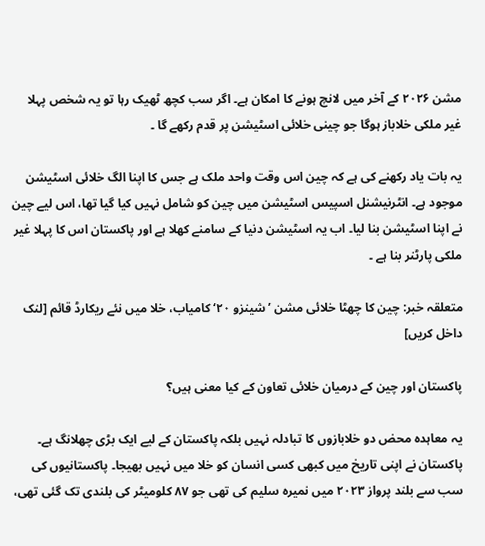مشن ۲۰۲۶ کے آخر میں لانچ ہونے کا امکان ہے۔ اگر سب کچھ ٹھیک رہا تو یہ شخص پہلا غیر ملکی خلاباز ہوگا جو چینی خلائی اسٹیشن پر قدم رکھے گا ۔

یہ بات یاد رکھنے کی ہے کہ چین اس وقت واحد ملک ہے جس کا اپنا الگ خلائی اسٹیشن موجود ہے۔ انٹرنیشنل اسپیس اسٹیشن میں چین کو شامل نہیں کیا گیا تھا، اس لیے چین نے اپنا اسٹیشن بنا لیا۔ اب یہ اسٹیشن دنیا کے سامنے کھلا ہے اور پاکستان اس کا پہلا غیر ملکی پارٹنر بنا ہے ۔

متعلقہ خبر: چین کا چھٹا خلائی مشن ’شینزو ۲۰‘ کامیاب، خلا میں نئے ریکارڈ قائم [لنک داخل کریں]

پاکستان اور چین کے درمیان خلائی تعاون کے کیا معنی ہیں؟

یہ معاہدہ محض دو خلابازوں کا تبادلہ نہیں بلکہ پاکستان کے لیے ایک بڑی چھلانگ ہے۔ پاکستان نے اپنی تاریخ میں کبھی کسی انسان کو خلا میں نہیں بھیجا۔ پاکستانیوں کی سب سے بلند پرواز ۲۰۲۳ میں نمیرہ سلیم کی تھی جو ۸۷ کلومیٹر کی بلندی تک گئی تھی،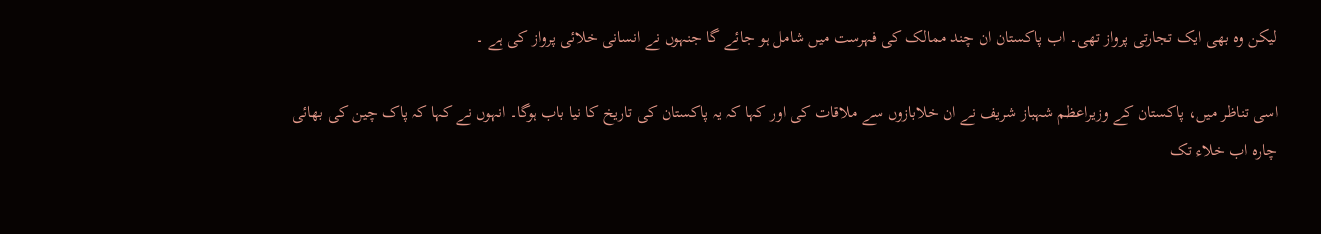لیکن وہ بھی ایک تجارتی پرواز تھی۔ اب پاکستان ان چند ممالک کی فہرست میں شامل ہو جائے گا جنہوں نے انسانی خلائی پرواز کی ہے ۔

اسی تناظر میں، پاکستان کے وزیراعظم شہباز شریف نے ان خلابازوں سے ملاقات کی اور کہا کہ یہ پاکستان کی تاریخ کا نیا باب ہوگا۔ انہوں نے کہا کہ پاک چین کی بھائی چارہ اب خلاء تک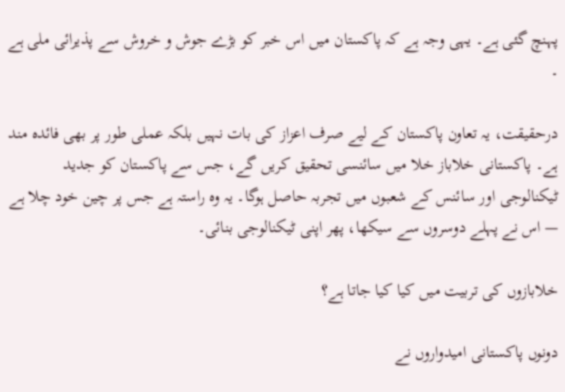پہنچ گئی ہے۔ یہی وجہ ہے کہ پاکستان میں اس خبر کو بڑے جوش و خروش سے پذیرائی ملی ہے ۔

درحقیقت، یہ تعاون پاکستان کے لیے صرف اعزاز کی بات نہیں بلکہ عملی طور پر بھی فائدہ مند ہے۔ پاکستانی خلاباز خلا میں سائنسی تحقیق کریں گے، جس سے پاکستان کو جدید ٹیکنالوجی اور سائنس کے شعبوں میں تجربہ حاصل ہوگا۔ یہ وہ راستہ ہے جس پر چین خود چلا ہے — اس نے پہلے دوسروں سے سیکھا، پھر اپنی ٹیکنالوجی بنائی۔

خلابازوں کی تربیت میں کیا کیا جاتا ہے؟

دونوں پاکستانی امیدواروں نے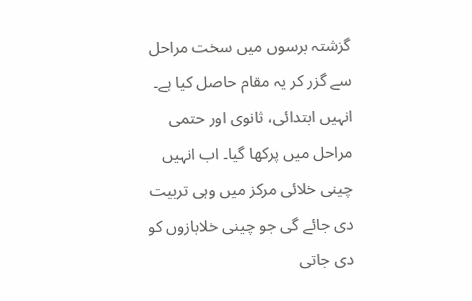گزشتہ برسوں میں سخت مراحل سے گزر کر یہ مقام حاصل کیا ہے۔ انہیں ابتدائی، ثانوی اور حتمی مراحل میں پرکھا گیا۔ اب انہیں چینی خلائی مرکز میں وہی تربیت دی جائے گی جو چینی خلابازوں کو دی جاتی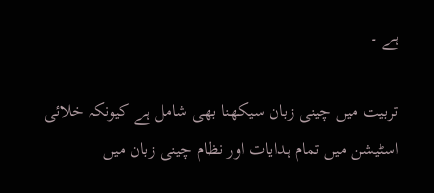ہے ۔

تربیت میں چینی زبان سیکھنا بھی شامل ہے کیونکہ خلائی اسٹیشن میں تمام ہدایات اور نظام چینی زبان میں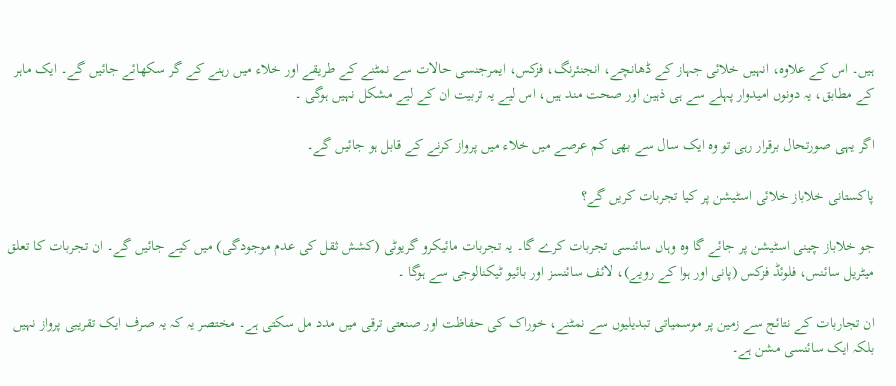ہیں۔ اس کے علاوہ، انہیں خلائی جہاز کے ڈھانچے، انجنئرنگ، فزکس، ایمرجنسی حالات سے نمٹنے کے طریقے اور خلاء میں رہنے کے گر سکھائے جائیں گے۔ ایک ماہر کے مطابق، یہ دونوں امیدوار پہلے سے ہی ذہین اور صحت مند ہیں، اس لیے یہ تربیت ان کے لیے مشکل نہیں ہوگی ۔

اگر یہی صورتحال برقرار رہی تو وہ ایک سال سے بھی کم عرصے میں خلاء میں پرواز کرنے کے قابل ہو جائیں گے۔

پاکستانی خلاباز خلائی اسٹیشن پر کیا تجربات کریں گے؟

جو خلاباز چینی اسٹیشن پر جائے گا وہ وہاں سائنسی تجربات کرے گا۔ یہ تجربات مائیکرو گریوٹی (کشش ثقل کی عدم موجودگی) میں کیے جائیں گے۔ ان تجربات کا تعلق میٹریل سائنس، فلوئڈ فزکس (پانی اور ہوا کے رویے)، لائف سائنسز اور بائیو ٹیکنالوجی سے ہوگا ۔

ان تجاربات کے نتائج سے زمین پر موسمیاتی تبدیلیوں سے نمٹنے، خوراک کی حفاظت اور صنعتی ترقی میں مدد مل سکتی ہے۔ مختصر یہ کہ یہ صرف ایک تقریبی پرواز نہیں بلکہ ایک سائنسی مشن ہے۔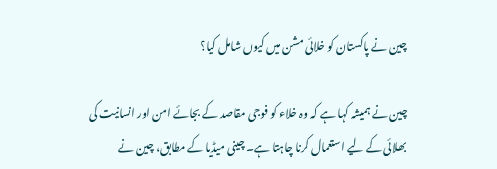چین نے پاکستان کو خلائی مشن میں کیوں شامل کیا؟

چین نے ہمیشہ کہا ہے کہ وہ خلاء کو فوجی مقاصد کے بجائے امن اور انسانیت کی بھلائی کے لیے استعمال کرنا چاہتا ہے۔ چینی میڈیا کے مطابق، چین نے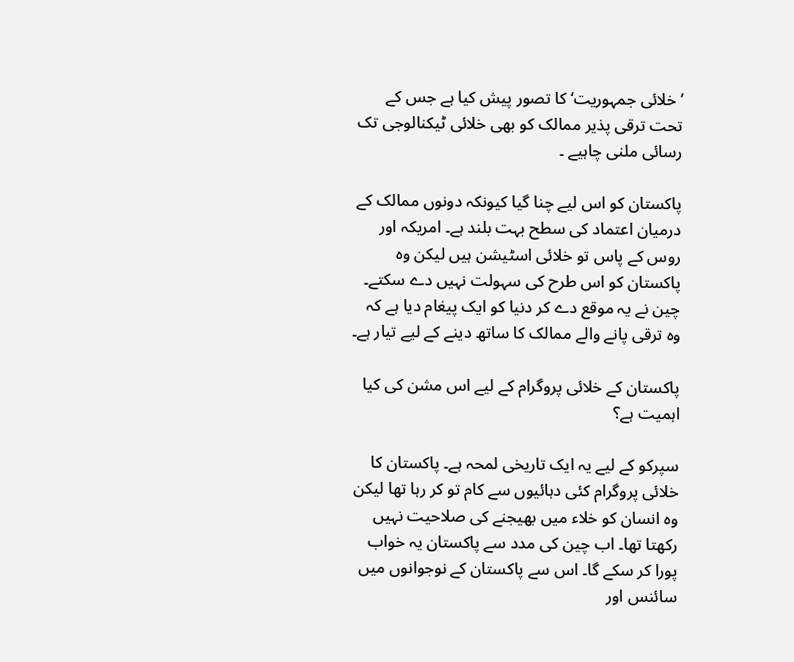’خلائی جمہوریت‘ کا تصور پیش کیا ہے جس کے تحت ترقی پذیر ممالک کو بھی خلائی ٹیکنالوجی تک رسائی ملنی چاہیے ۔

پاکستان کو اس لیے چنا گیا کیونکہ دونوں ممالک کے درمیان اعتماد کی سطح بہت بلند ہے۔ امریکہ اور روس کے پاس تو خلائی اسٹیشن ہیں لیکن وہ پاکستان کو اس طرح کی سہولت نہیں دے سکتے۔ چین نے یہ موقع دے کر دنیا کو ایک پیغام دیا ہے کہ وہ ترقی پانے والے ممالک کا ساتھ دینے کے لیے تیار ہے۔

پاکستان کے خلائی پروگرام کے لیے اس مشن کی کیا اہمیت ہے؟

سپرکو کے لیے یہ ایک تاریخی لمحہ ہے۔ پاکستان کا خلائی پروگرام کئی دہائیوں سے کام تو کر رہا تھا لیکن وہ انسان کو خلاء میں بھیجنے کی صلاحیت نہیں رکھتا تھا۔ اب چین کی مدد سے پاکستان یہ خواب پورا کر سکے گا۔ اس سے پاکستان کے نوجوانوں میں سائنس اور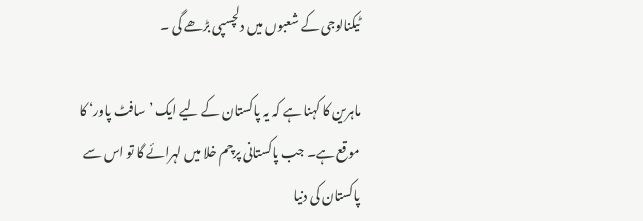ٹیکنالوجی کے شعبوں میں دلچسپی بڑھے گی ۔

ماہرین کا کہنا ہے کہ یہ پاکستان کے لیے ایک ’سافٹ پاور‘ کا موقع ہے۔ جب پاکستانی پرچم خلا میں لہرائے گا تو اس سے پاکستان کی دنیا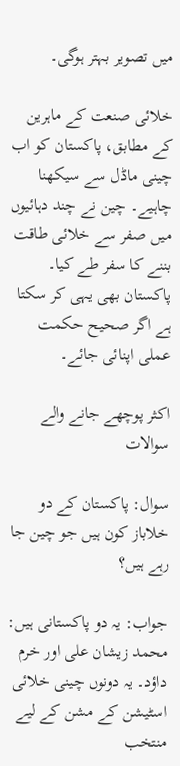میں تصویر بہتر ہوگی۔

خلائی صنعت کے ماہرین کے مطابق، پاکستان کو اب چینی ماڈل سے سیکھنا چاہیے۔ چین نے چند دہائیوں میں صفر سے خلائی طاقت بننے کا سفر طے کیا۔ پاکستان بھی یہی کر سکتا ہے اگر صحیح حکمت عملی اپنائی جائے۔

اکثر پوچھے جانے والے سوالات

سوال: پاکستان کے دو خلاباز کون ہیں جو چین جا رہے ہیں؟

جواب: یہ دو پاکستانی ہیں: محمد زیشان علی اور خرم داؤد۔ یہ دونوں چینی خلائی اسٹیشن کے مشن کے لیے منتخب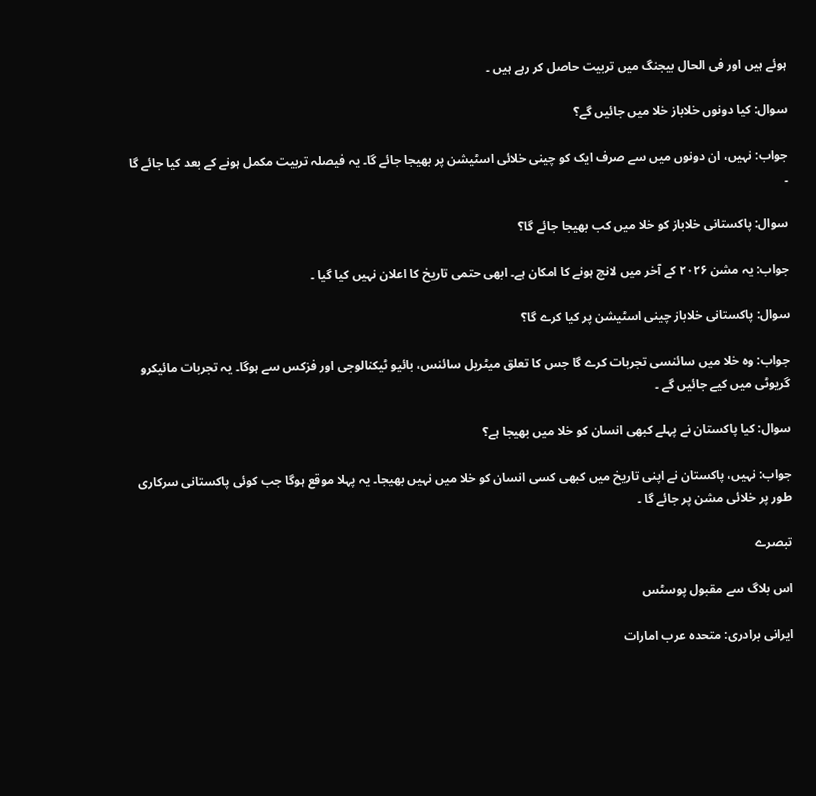ہوئے ہیں اور فی الحال بیجنگ میں تربیت حاصل کر رہے ہیں ۔

سوال: کیا دونوں خلاباز خلا میں جائیں گے؟

جواب: نہیں، ان دونوں میں سے صرف ایک کو چینی خلائی اسٹیشن پر بھیجا جائے گا۔ یہ فیصلہ تربیت مکمل ہونے کے بعد کیا جائے گا ۔

سوال: پاکستانی خلاباز کو خلا میں کب بھیجا جائے گا؟

جواب: یہ مشن ۲۰۲۶ کے آخر میں لانچ ہونے کا امکان ہے۔ ابھی حتمی تاریخ کا اعلان نہیں کیا گیا ۔

سوال: پاکستانی خلاباز چینی اسٹیشن پر کیا کرے گا؟

جواب: وہ خلا میں سائنسی تجربات کرے گا جس کا تعلق میٹریل سائنس، بائیو ٹیکنالوجی اور فزکس سے ہوگا۔ یہ تجربات مائیکرو گریوٹی میں کیے جائیں گے ۔

سوال: کیا پاکستان نے پہلے کبھی انسان کو خلا میں بھیجا ہے؟

جواب: نہیں، پاکستان نے اپنی تاریخ میں کبھی کسی انسان کو خلا میں نہیں بھیجا۔ یہ پہلا موقع ہوگا جب کوئی پاکستانی سرکاری طور پر خلائی مشن پر جائے گا ۔

تبصرے

اس بلاگ سے مقبول پوسٹس

ایرانی برادری: متحدہ عرب امارات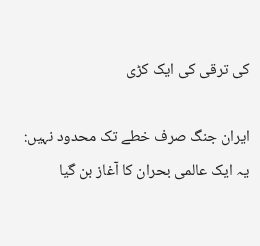کی ترقی کی ایک کڑی

ایران جنگ صرف خطے تک محدود نہیں: یہ ایک عالمی بحران کا آغاز بن گیا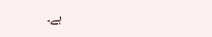ہے۔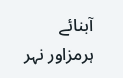آبنائے ہرمزاور نہر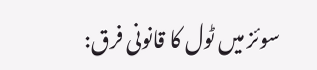سوئز میں ٹول کا قانونی فرق: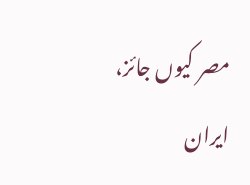مصر کیوں جائز، ایران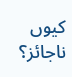کیوں ناجائز؟